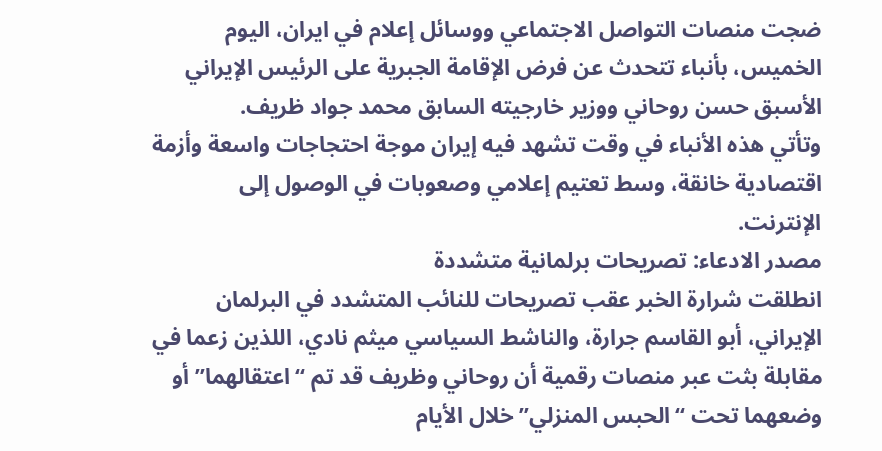ضجت منصات التواصل الاجتماعي ووسائل إعلام في ايران، اليوم الخميس، بأنباء تتحدث عن فرض الإقامة الجبرية على الرئيس الإيراني الأسبق حسن روحاني ووزير خارجيته السابق محمد جواد ظريف.
وتأتي هذه الأنباء في وقت تشهد فيه إيران موجة احتجاجات واسعة وأزمة اقتصادية خانقة، وسط تعتيم إعلامي وصعوبات في الوصول إلى الإنترنت.
مصدر الادعاء: تصريحات برلمانية متشددة
انطلقت شرارة الخبر عقب تصريحات للنائب المتشدد في البرلمان الإيراني، أبو القاسم جرارة، والناشط السياسي ميثم نادي، اللذين زعما في مقابلة بثت عبر منصات رقمية أن روحاني وظريف قد تم “اعتقالهما” أو وضعهما تحت “الحبس المنزلي” خلال الأيام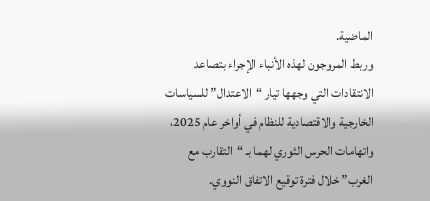الماضية.
وربط المروجون لهذه الأنباء الإجراء بتصاعد الانتقادات التي وجهها تيار “الاعتدال” للسياسات الخارجية والاقتصادية للنظام في أواخر عام 2025، واتهامات الحرس الثوري لهما بـ “التقارب مع الغرب” خلال فترة توقيع الاتفاق النووي.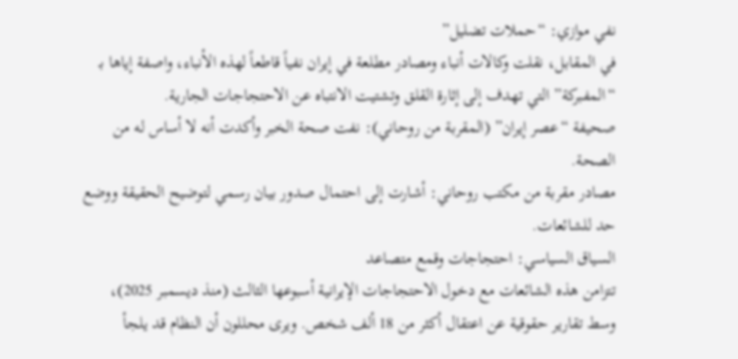نفي موازي: “حملات تضليل”
في المقابل، نقلت وكالات أنباء ومصادر مطلعة في إيران نفياً قاطعاً لهذه الأنباء، واصفة إياها بـ “المفبركة” التي تهدف إلى إثارة القلق وتشتيت الانتباه عن الاحتجاجات الجارية.
صحيفة “عصر إيران” (المقربة من روحاني): نفت صحة الخبر وأكدت أنه لا أساس له من الصحة.
مصادر مقربة من مكتب روحاني: أشارت إلى احتمال صدور بيان رسمي لتوضيح الحقيقة ووضع حد للشائعات.
السياق السياسي: احتجاجات وقمع متصاعد
تتزامن هذه الشائعات مع دخول الاحتجاجات الإيرانية أسبوعها الثالث (منذ ديسمبر 2025)، وسط تقارير حقوقية عن اعتقال أكثر من 18 ألف شخص. ويرى محللون أن النظام قد يلجأ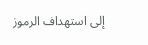إلى استهداف الرموز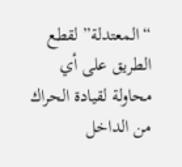“المعتدلة” لقطع الطريق على أي محاولة لقيادة الحراك من الداخل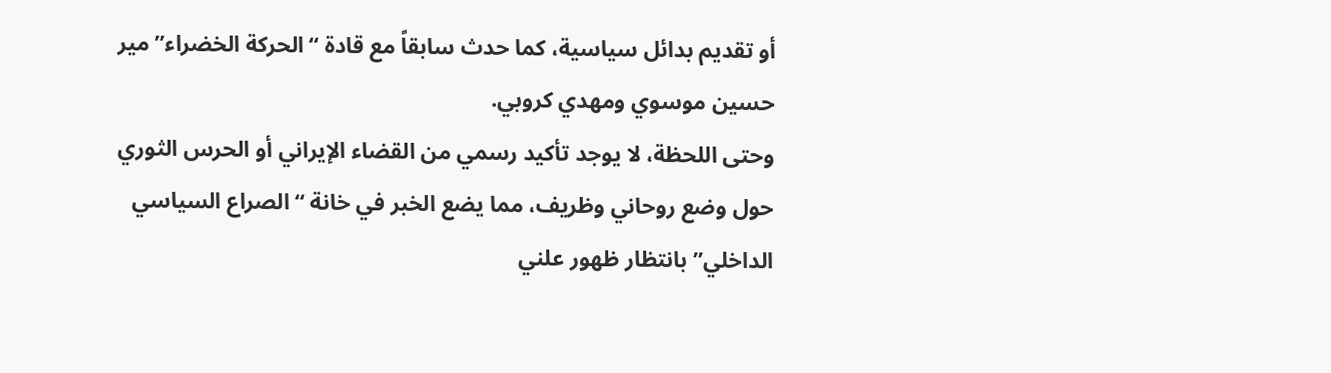أو تقديم بدائل سياسية، كما حدث سابقاً مع قادة “الحركة الخضراء” مير حسين موسوي ومهدي كروبي.
وحتى اللحظة، لا يوجد تأكيد رسمي من القضاء الإيراني أو الحرس الثوري حول وضع روحاني وظريف، مما يضع الخبر في خانة “الصراع السياسي الداخلي” بانتظار ظهور علني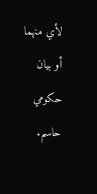لأي منهما أو بيان حكومي حاسم.